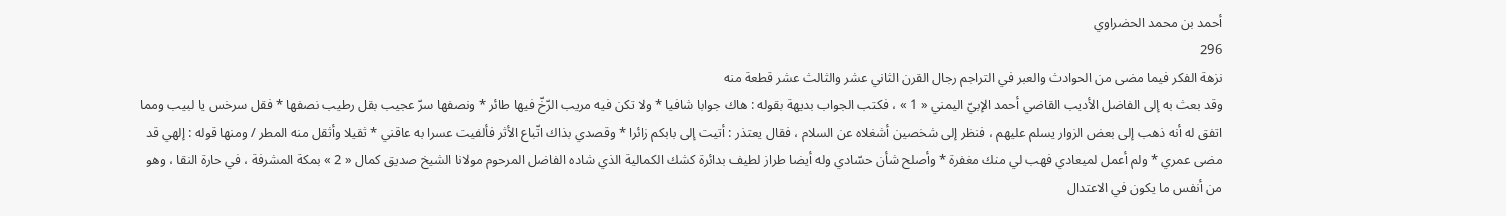أحمد بن محمد الحضراوي
296
نزهة الفكر فيما مضى من الحوادث والعبر في التراجم رجال القرن الثاني عشر والثالث عشر قطعة منه
وقد بعث به إلى الفاضل الأديب القاضي أحمد الإبيّ اليمني « 1 » ، فكتب الجواب بديهة بقوله : هاك جوابا شافيا * ولا تكن فيه مريب الرّخّ فيها طائر * ونصفها سرّ عجيب بقل رطيب نصفها * فقل سرخس يا لبيب ومما اتفق له أنه ذهب إلى بعض الزوار يسلم عليهم ، فنظر إلى شخصين أشغلاه عن السلام ، فقال يعتذر : أتيت إلى بابكم زائرا * وقصدي بذاك اتّباع الأثر فألفيت عسرا به عاقني * ثقيلا وأثقل منه المطر / ومنها قوله : إلهي قد مضى عمري * ولم أعمل لميعادي فهب لي منك مغفرة * وأصلح شأن حسّادي وله أيضا طراز لطيف بدائرة كشك الكمالية الذي شاده الفاضل المرحوم مولانا الشيخ صديق كمال « 2 » بمكة المشرفة ، في حارة النقا ، وهو من أنفس ما يكون في الاعتدال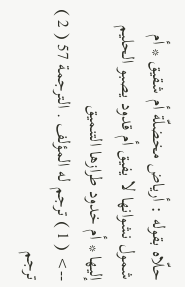حلّاه بقوله : أرياض مخضلّة أم شقيق * أم شمول نشوانها لا يفيق أم قدود يصبو الحليم إليها * أم خدود طرازها التنميق
--> ( 1 ) ترجم له المؤلف . الترجمة 57 ( 2 ) ترجم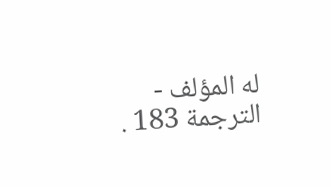له المؤلف - الترجمة 183 .